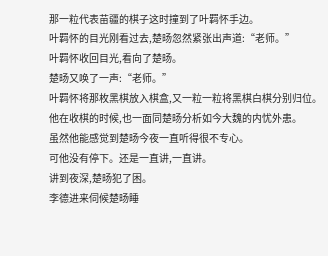那一粒代表苗疆的棋子这时撞到了叶羁怀手边。
叶羁怀的目光刚看过去,楚旸忽然紧张出声道:“老师。”
叶羁怀收回目光,看向了楚旸。
楚旸又唤了一声:“老师。”
叶羁怀将那枚黑棋放入棋盒,又一粒一粒将黑棋白棋分别归位。
他在收棋的时候,也一面同楚旸分析如今大魏的内忧外患。
虽然他能感觉到楚旸今夜一直听得很不专心。
可他没有停下。还是一直讲,一直讲。
讲到夜深,楚旸犯了困。
李德进来伺候楚旸睡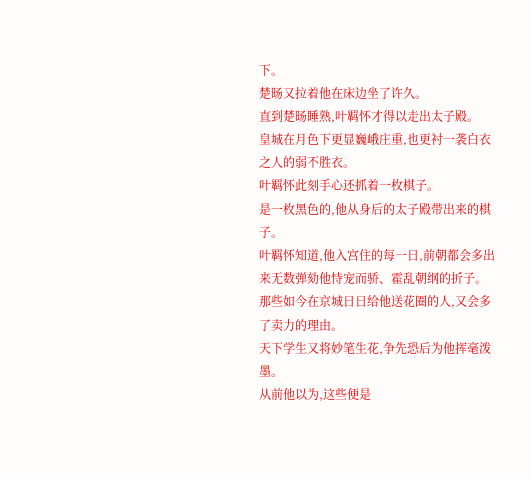下。
楚旸又拉着他在床边坐了许久。
直到楚旸睡熟,叶羁怀才得以走出太子殿。
皇城在月色下更显巍峨庄重,也更衬一袭白衣之人的弱不胜衣。
叶羁怀此刻手心还抓着一枚棋子。
是一枚黑色的,他从身后的太子殿带出来的棋子。
叶羁怀知道,他入宫住的每一日,前朝都会多出来无数弹劾他恃宠而骄、霍乱朝纲的折子。
那些如今在京城日日给他送花圈的人,又会多了卖力的理由。
天下学生又将妙笔生花,争先恐后为他挥毫泼墨。
从前他以为,这些便是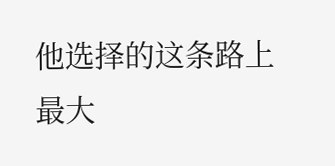他选择的这条路上最大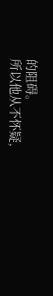的阻碍。
所以他从不怀疑,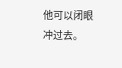他可以闭眼冲过去。